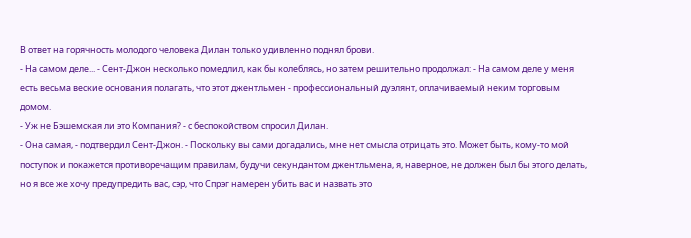В ответ на горячность молодого человека Дилан только удивленно поднял брови.
- На самом деле... - Сент-Джон несколько помедлил, как бы колеблясь, но затем решительно продолжал: - На самом деле у меня есть весьма веские основания полагать, что этот джентльмен - профессиональный дуэлянт, оплачиваемый неким торговым домом.
- Уж не Бэшемская ли это Компания? - с беспокойством спросил Дилан.
- Она самая, - подтвердил Сент-Джон. - Поскольку вы сами догадались, мне нет смысла отрицать это. Может быть, кому-то мой поступок и покажется противоречащим правилам, будучи секундантом джентльмена, я, наверное, не должен был бы этого делать, но я все же хочу предупредить вас, сэр, что Спрэг намерен убить вас и назвать это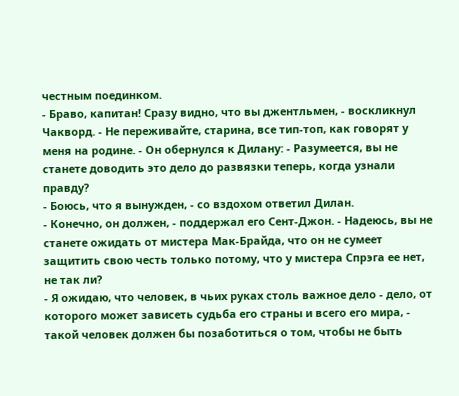честным поединком.
- Браво, капитан! Сразу видно, что вы джентльмен, - воскликнул Чакворд. - Не переживайте, старина, все тип-топ, как говорят у меня на родине. - Он обернулся к Дилану: - Разумеется, вы не станете доводить это дело до развязки теперь, когда узнали правду?
- Боюсь, что я вынужден, - со вздохом ответил Дилан.
- Конечно, он должен, - поддержал его Сент-Джон. - Надеюсь, вы не станете ожидать от мистера Мак-Брайда, что он не сумеет защитить свою честь только потому, что у мистера Спрэга ее нет, не так ли?
- Я ожидаю, что человек, в чьих руках столь важное дело - дело, от которого может зависеть судьба его страны и всего его мира, - такой человек должен бы позаботиться о том, чтобы не быть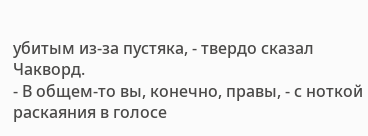убитым из-за пустяка, - твердо сказал Чакворд.
- В общем-то вы, конечно, правы, - с ноткой раскаяния в голосе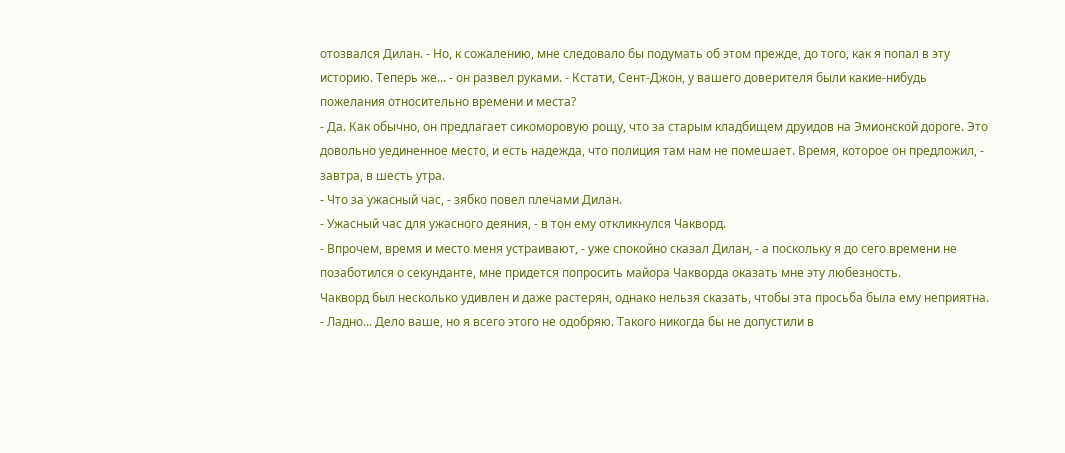отозвался Дилан. - Но, к сожалению, мне следовало бы подумать об этом прежде, до того, как я попал в эту историю. Теперь же... - он развел руками. - Кстати, Сент-Джон, у вашего доверителя были какие-нибудь пожелания относительно времени и места?
- Да. Как обычно, он предлагает сикоморовую рощу, что за старым кладбищем друидов на Эмионской дороге. Это довольно уединенное место, и есть надежда, что полиция там нам не помешает. Время, которое он предложил, - завтра, в шесть утра.
- Что за ужасный час, - зябко повел плечами Дилан.
- Ужасный час для ужасного деяния, - в тон ему откликнулся Чакворд.
- Впрочем, время и место меня устраивают, - уже спокойно сказал Дилан, - а поскольку я до сего времени не позаботился о секунданте, мне придется попросить майора Чакворда оказать мне эту любезность.
Чакворд был несколько удивлен и даже растерян, однако нельзя сказать, чтобы эта просьба была ему неприятна.
- Ладно... Дело ваше, но я всего этого не одобряю. Такого никогда бы не допустили в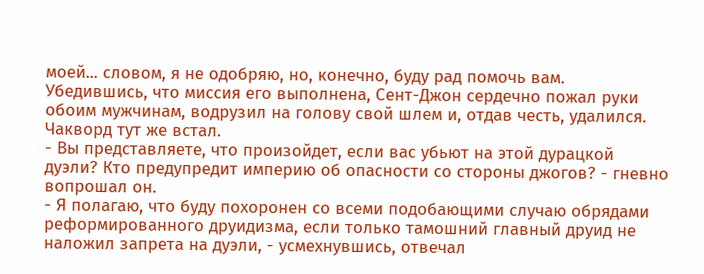моей... словом, я не одобряю, но, конечно, буду рад помочь вам.
Убедившись, что миссия его выполнена, Сент-Джон сердечно пожал руки обоим мужчинам, водрузил на голову свой шлем и, отдав честь, удалился.
Чакворд тут же встал.
- Вы представляете, что произойдет, если вас убьют на этой дурацкой дуэли? Кто предупредит империю об опасности со стороны джогов? - гневно вопрошал он.
- Я полагаю, что буду похоронен со всеми подобающими случаю обрядами реформированного друидизма, если только тамошний главный друид не наложил запрета на дуэли, - усмехнувшись, отвечал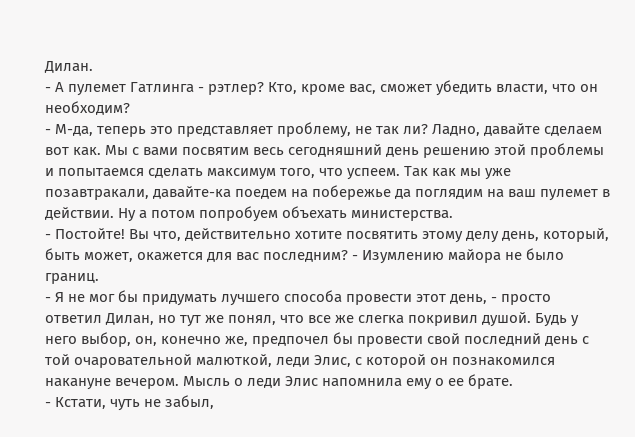Дилан.
- А пулемет Гатлинга - рэтлер? Кто, кроме вас, сможет убедить власти, что он необходим?
- М-да, теперь это представляет проблему, не так ли? Ладно, давайте сделаем вот как. Мы с вами посвятим весь сегодняшний день решению этой проблемы и попытаемся сделать максимум того, что успеем. Так как мы уже позавтракали, давайте-ка поедем на побережье да поглядим на ваш пулемет в действии. Ну а потом попробуем объехать министерства.
- Постойте! Вы что, действительно хотите посвятить этому делу день, который, быть может, окажется для вас последним? - Изумлению майора не было границ.
- Я не мог бы придумать лучшего способа провести этот день, - просто ответил Дилан, но тут же понял, что все же слегка покривил душой. Будь у него выбор, он, конечно же, предпочел бы провести свой последний день с той очаровательной малюткой, леди Элис, с которой он познакомился накануне вечером. Мысль о леди Элис напомнила ему о ее брате.
- Кстати, чуть не забыл,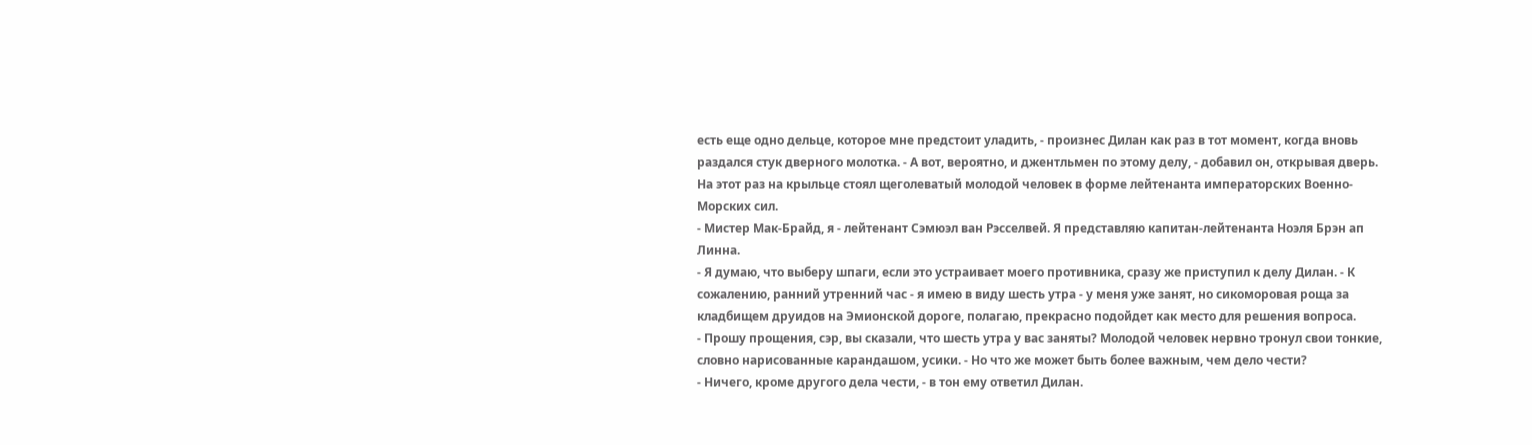есть еще одно дельце, которое мне предстоит уладить, - произнес Дилан как раз в тот момент, когда вновь раздался стук дверного молотка. - А вот, вероятно, и джентльмен по этому делу, - добавил он, открывая дверь.
На этот раз на крыльце стоял щеголеватый молодой человек в форме лейтенанта императорских Военно-Морских сил.
- Мистер Мак-Брайд, я - лейтенант Сэмюэл ван Рэсселвей. Я представляю капитан-лейтенанта Ноэля Брэн ап Линна.
- Я думаю, что выберу шпаги, если это устраивает моего противника, сразу же приступил к делу Дилан. - К сожалению, ранний утренний час - я имею в виду шесть утра - у меня уже занят, но сикоморовая роща за кладбищем друидов на Эмионской дороге, полагаю, прекрасно подойдет как место для решения вопроса.
- Прошу прощения, сэр, вы сказали, что шесть утра у вас заняты? Молодой человек нервно тронул свои тонкие, словно нарисованные карандашом, усики. - Но что же может быть более важным, чем дело чести?
- Ничего, кроме другого дела чести, - в тон ему ответил Дилан.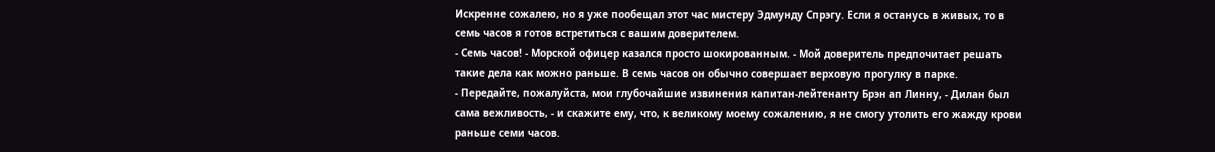Искренне сожалею, но я уже пообещал этот час мистеру Эдмунду Спрэгу. Если я останусь в живых, то в семь часов я готов встретиться с вашим доверителем.
- Семь часов! - Морской офицер казался просто шокированным. - Мой доверитель предпочитает решать такие дела как можно раньше. В семь часов он обычно совершает верховую прогулку в парке.
- Передайте, пожалуйста, мои глубочайшие извинения капитан-лейтенанту Брэн ап Линну, - Дилан был сама вежливость, - и скажите ему, что, к великому моему сожалению, я не смогу утолить его жажду крови раньше семи часов.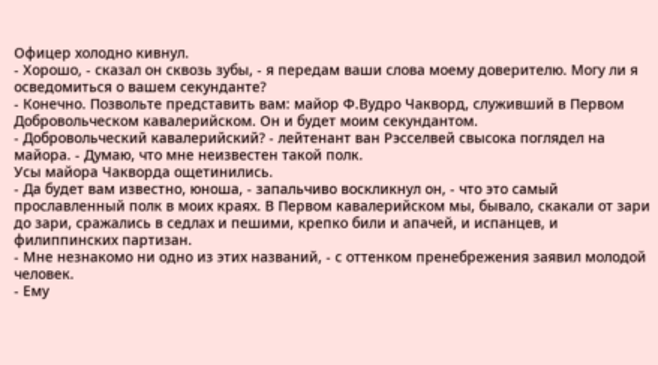Офицер холодно кивнул.
- Хорошо, - сказал он сквозь зубы, - я передам ваши слова моему доверителю. Могу ли я осведомиться о вашем секунданте?
- Конечно. Позвольте представить вам: майор Ф.Вудро Чакворд, служивший в Первом Добровольческом кавалерийском. Он и будет моим секундантом.
- Добровольческий кавалерийский? - лейтенант ван Рэсселвей свысока поглядел на майора. - Думаю, что мне неизвестен такой полк.
Усы майора Чакворда ощетинились.
- Да будет вам известно, юноша, - запальчиво воскликнул он, - что это самый прославленный полк в моих краях. В Первом кавалерийском мы, бывало, скакали от зари до зари, сражались в седлах и пешими, крепко били и апачей, и испанцев, и филиппинских партизан.
- Мне незнакомо ни одно из этих названий, - с оттенком пренебрежения заявил молодой человек.
- Ему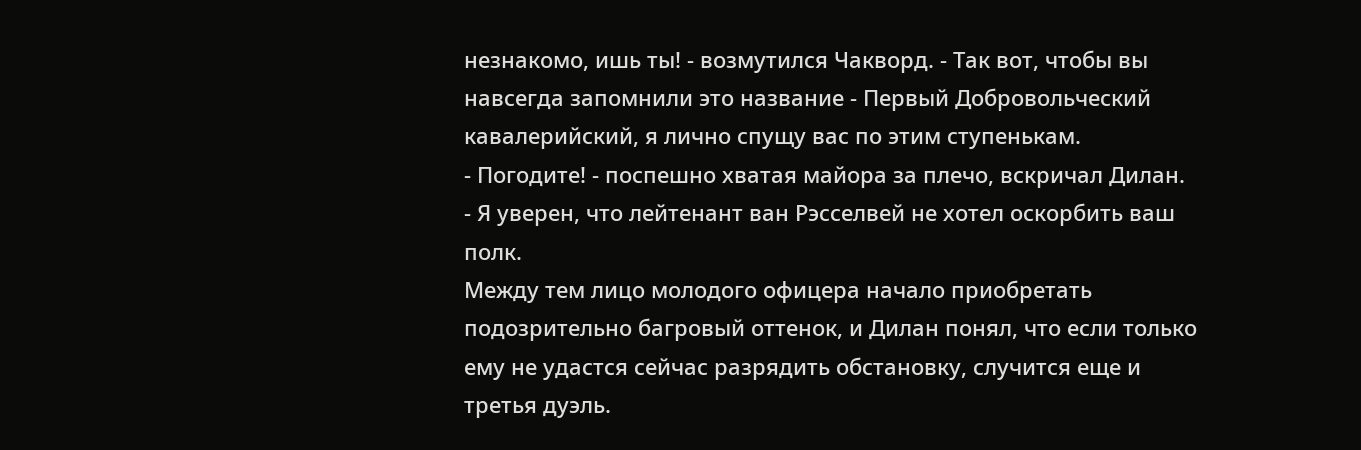незнакомо, ишь ты! - возмутился Чакворд. - Так вот, чтобы вы навсегда запомнили это название - Первый Добровольческий кавалерийский, я лично спущу вас по этим ступенькам.
- Погодите! - поспешно хватая майора за плечо, вскричал Дилан. - Я уверен, что лейтенант ван Рэсселвей не хотел оскорбить ваш полк.
Между тем лицо молодого офицера начало приобретать подозрительно багровый оттенок, и Дилан понял, что если только ему не удастся сейчас разрядить обстановку, случится еще и третья дуэль.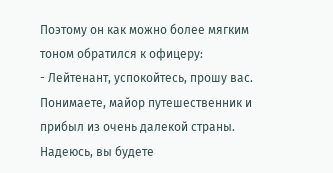Поэтому он как можно более мягким тоном обратился к офицеру:
- Лейтенант, успокойтесь, прошу вас. Понимаете, майор путешественник и прибыл из очень далекой страны. Надеюсь, вы будете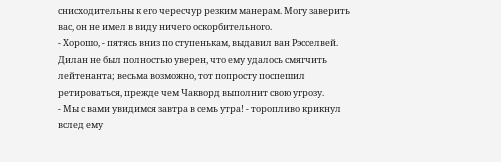снисходительны к его чересчур резким манерам. Могу заверить вас, он не имел в виду ничего оскорбительного.
- Хорошо, - пятясь вниз по ступенькам, выдавил ван Рэсселвей. Дилан не был полностью уверен, что ему удалось смягчить лейтенанта; весьма возможно, тот попросту поспешил ретироваться, прежде чем Чакворд выполнит свою угрозу.
- Мы с вами увидимся завтра в семь утра! - торопливо крикнул вслед ему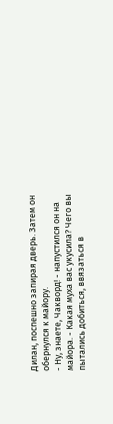Дилан, поспешно запирая дверь. Затем он обернулся к майору.
- Ну, знаете, Чакворд! - напустился он на майора. - Какая муха вас укусила? Чего вы пытались добиться, ввязаться в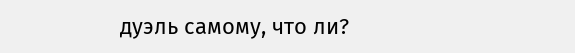дуэль самому, что ли?